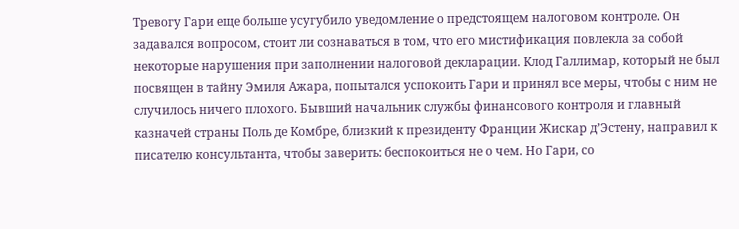Тревогу Гари еще больше усугубило уведомление о предстоящем налоговом контроле. Он задавался вопросом, стоит ли сознаваться в том, что его мистификация повлекла за собой некоторые нарушения при заполнении налоговой декларации. Клод Галлимар, который не был посвящен в тайну Эмиля Ажара, попытался успокоить Гари и принял все меры, чтобы с ним не случилось ничего плохого. Бывший начальник службы финансового контроля и главный казначей страны Поль де Комбре, близкий к президенту Франции Жискар д’Эстену, направил к писателю консультанта, чтобы заверить: беспокоиться не о чем. Но Гари, со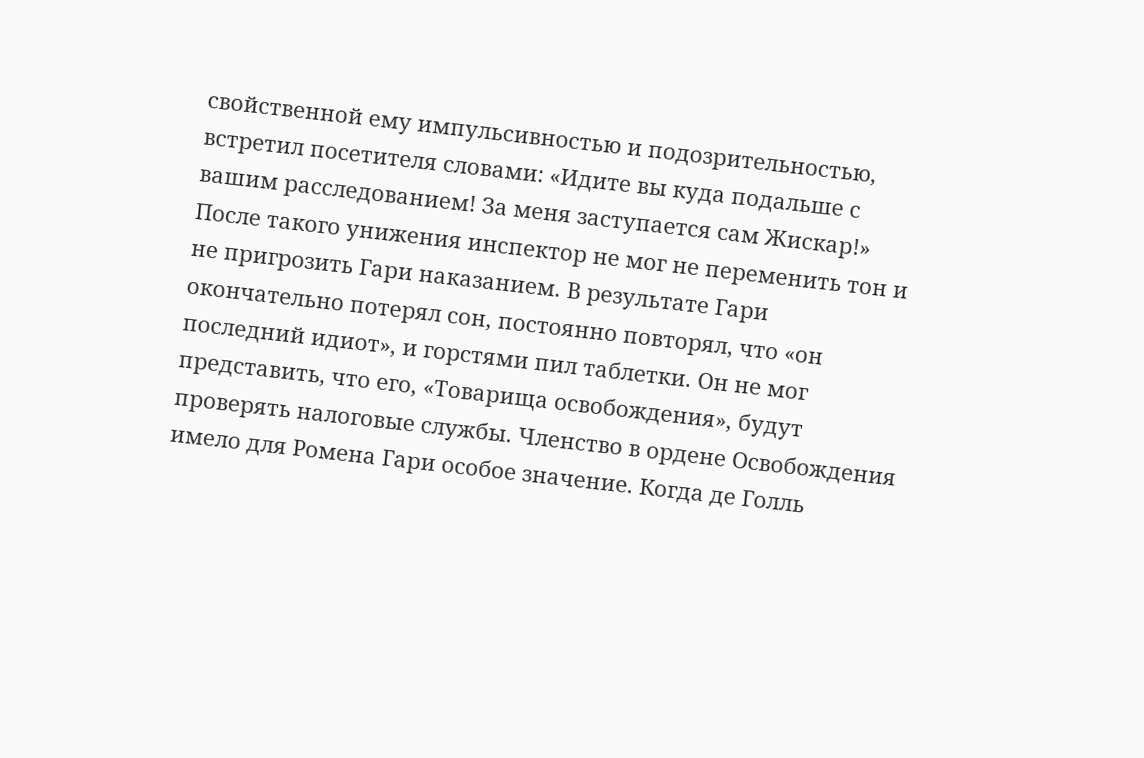свойственной ему импульсивностью и подозрительностью, встретил посетителя словами: «Идите вы куда подальше с вашим расследованием! За меня заступается сам Жискар!» После такого унижения инспектор не мог не переменить тон и не пригрозить Гари наказанием. В результате Гари окончательно потерял сон, постоянно повторял, что «он последний идиот», и горстями пил таблетки. Он не мог представить, что его, «Товарища освобождения», будут проверять налоговые службы. Членство в ордене Освобождения имело для Ромена Гари особое значение. Когда де Голль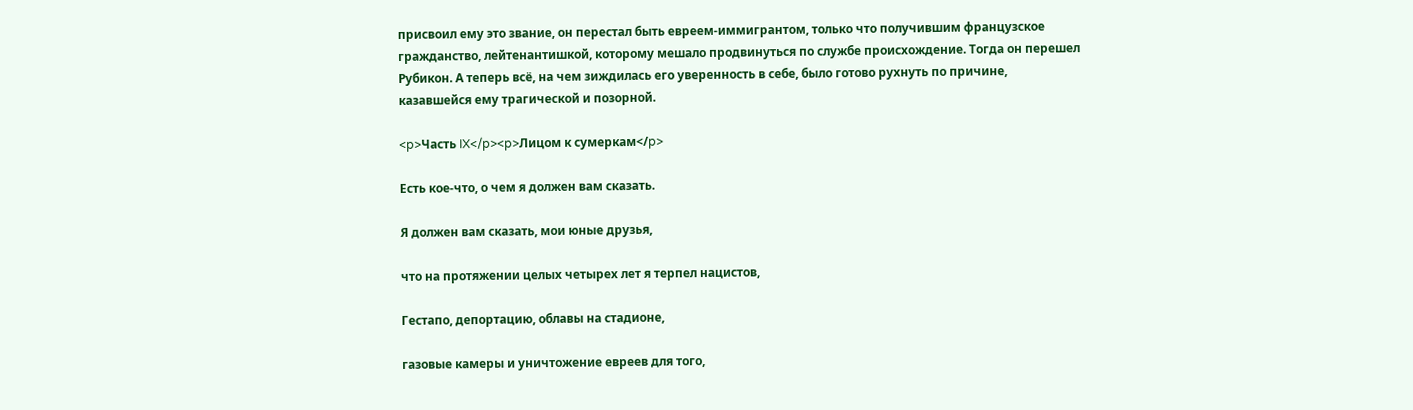присвоил ему это звание, он перестал быть евреем-иммигрантом, только что получившим французское гражданство, лейтенантишкой, которому мешало продвинуться по службе происхождение. Тогда он перешел Рубикон. А теперь всё, на чем зиждилась его уверенность в себе, было готово рухнуть по причине, казавшейся ему трагической и позорной.

<p>Часть IX</p><p>Лицом к сумеркам</p>

Есть кое-что, о чем я должен вам сказать.

Я должен вам сказать, мои юные друзья,

что на протяжении целых четырех лет я терпел нацистов,

Гестапо, депортацию, облавы на стадионе,

газовые камеры и уничтожение евреев для того,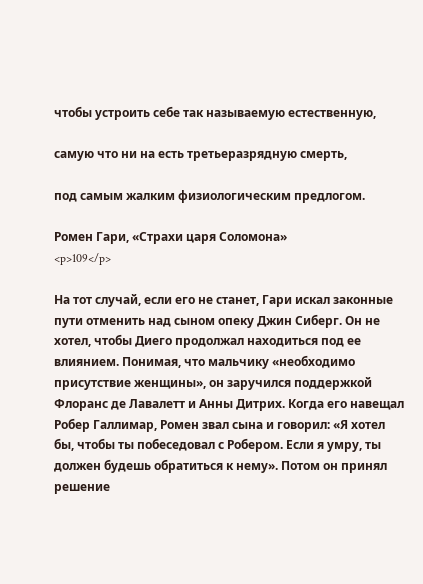чтобы устроить себе так называемую естественную,

самую что ни на есть третьеразрядную смерть,

под самым жалким физиологическим предлогом.

Ромен Гари, «Страхи царя Соломона»
<p>109</p>

На тот случай, если его не станет, Гари искал законные пути отменить над сыном опеку Джин Сиберг. Он не хотел, чтобы Диего продолжал находиться под ее влиянием. Понимая, что мальчику «необходимо присутствие женщины», он заручился поддержкой Флоранс де Лавалетт и Анны Дитрих. Когда его навещал Робер Галлимар, Ромен звал сына и говорил: «Я хотел бы, чтобы ты побеседовал с Робером. Если я умру, ты должен будешь обратиться к нему». Потом он принял решение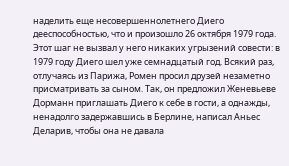наделить еще несовершеннолетнего Диего дееспособностью, что и произошло 26 октября 1979 года. Этот шаг не вызвал у него никаких угрызений совести: в 1979 году Диего шел уже семнадцатый год. Всякий раз, отлучаясь из Парижа, Ромен просил друзей незаметно присматривать за сыном. Так, он предложил Женевьеве Дорманн приглашать Диего к себе в гости, а однажды, ненадолго задержавшись в Берлине, написал Аньес Деларив, чтобы она не давала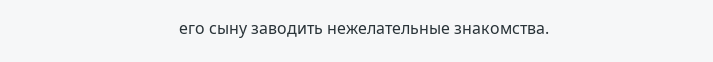его сыну заводить нежелательные знакомства.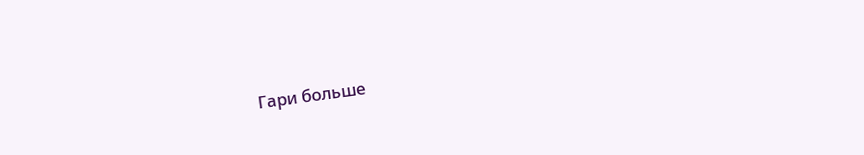Гари больше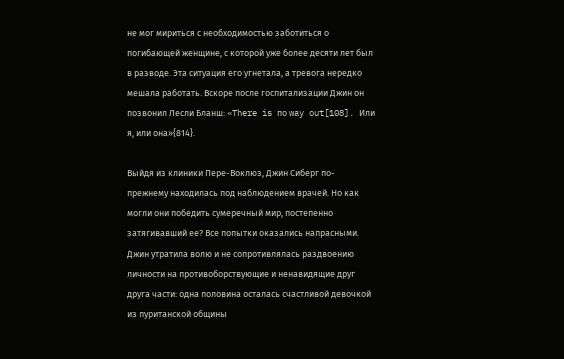не мог мириться с необходимостью заботиться о погибающей женщине, с которой уже более десяти лет был в разводе. Эта ситуация его угнетала, а тревога нередко мешала работать. Вскоре после госпитализации Джин он позвонил Лесли Бланш: «There is по way out[108]. Или я, или она»{814}.

Выйдя из клиники Пере-Воклюз, Джин Сиберг по-прежнему находилась под наблюдением врачей. Но как могли они победить сумеречный мир, постепенно затягивавший ее? Все попытки оказались напрасными. Джин утратила волю и не сопротивлялась раздвоению личности на противоборствующие и ненавидящие друг друга части: одна половина осталась счастливой девочкой из пуританской общины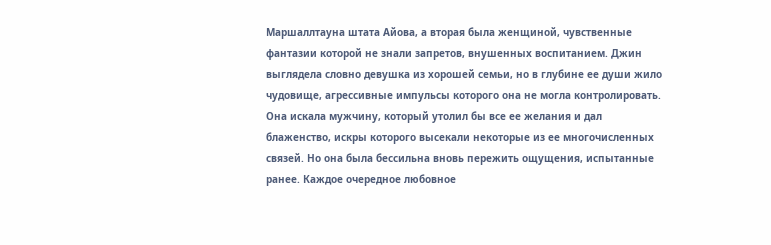Маршаллтауна штата Айова, а вторая была женщиной, чувственные фантазии которой не знали запретов, внушенных воспитанием. Джин выглядела словно девушка из хорошей семьи, но в глубине ее души жило чудовище, агрессивные импульсы которого она не могла контролировать. Она искала мужчину, который утолил бы все ее желания и дал блаженство, искры которого высекали некоторые из ее многочисленных связей. Но она была бессильна вновь пережить ощущения, испытанные ранее. Каждое очередное любовное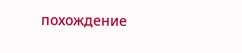похождение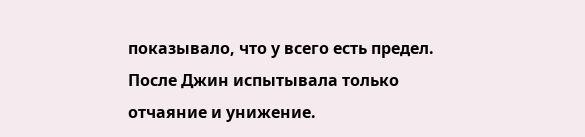показывало, что у всего есть предел. После Джин испытывала только отчаяние и унижение.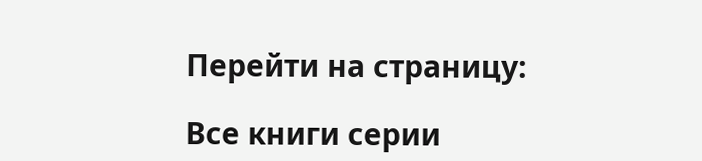Перейти на страницу:

Все книги серии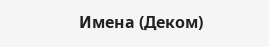Имена (Деком)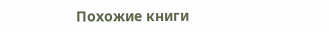Похожие книги